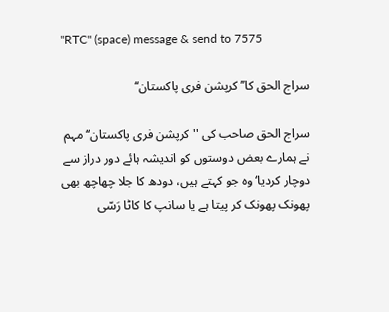"RTC" (space) message & send to 7575

سراج الحق کا’’ کرپشن فری پاکستان‘‘

سراج الحق صاحب کی ''کرپشن فری پاکستان‘‘ مہم نے ہمارے بعض دوستوں کو اندیشہ ہائے دور دراز سے دوچار کردیا‘ وہ جو کہتے ہیں، دودھ کا جلا چھاچھ بھی پھونک پھونک کر پیتا ہے یا سانپ کا کاٹا رَسّی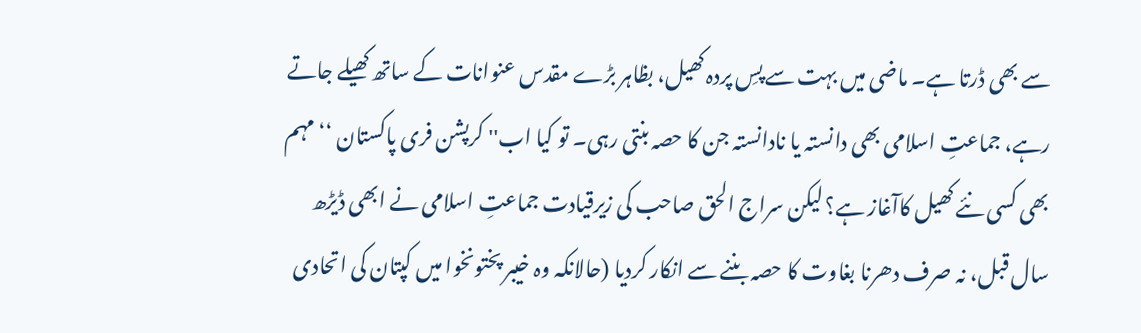سے بھی ڈرتا ہے۔ ماضی میں بہت سے پسِ پردہ کھیل، بظاہر بڑے مقدس عنوانات کے ساتھ کھیلے جاتے رہے، جماعتِ اسلامی بھی دانستہ یا نادانستہ جن کا حصہ بنتی رہی۔ تو کیا اب'' کرپشن فری پاکستان ‘‘مہم بھی کسی نئے کھیل کاآغاز ہے؟ لیکن سراج الحق صاحب کی زیرقیادت جماعتِ اسلامی نے ابھی ڈیڑھ سال قبل، نہ صرف دھرنا بغاوت کا حصہ بننے سے انکار کردیا (حالانکہ وہ خیبر پختونخوا میں کپتان کی اتحادی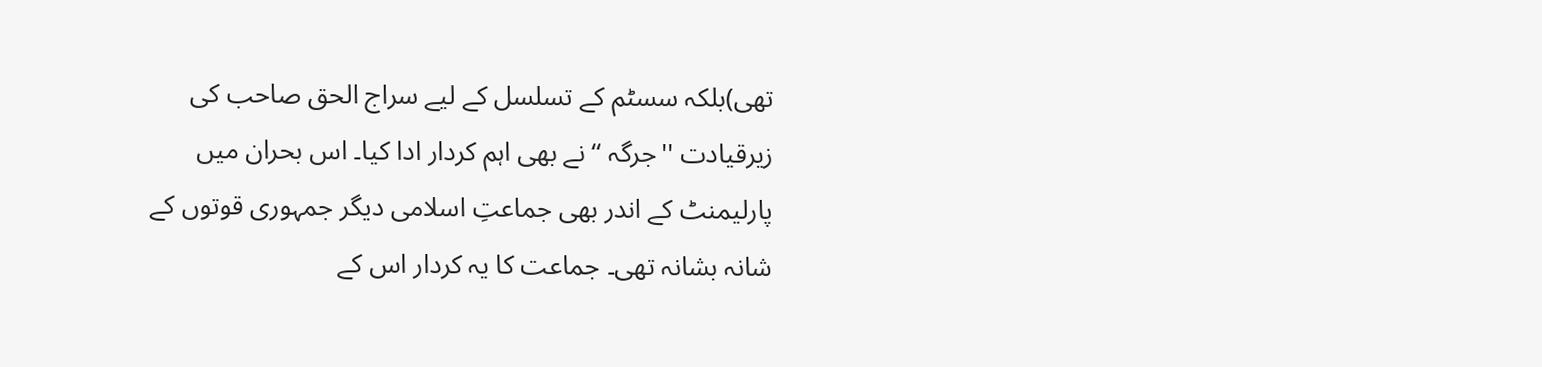تھی)بلکہ سسٹم کے تسلسل کے لیے سراج الحق صاحب کی زیرقیادت ''جرگہ ‘‘ نے بھی اہم کردار ادا کیا۔ اس بحران میں پارلیمنٹ کے اندر بھی جماعتِ اسلامی دیگر جمہوری قوتوں کے شانہ بشانہ تھی۔ جماعت کا یہ کردار اس کے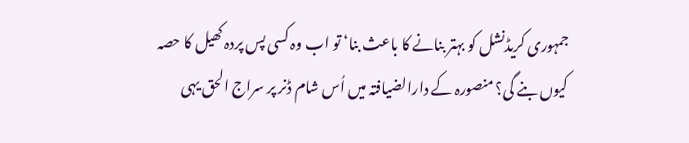جمہوری کریڈنشل کو بہتر بنانے کا باعث بنا‘ تو اب وہ کسی پس پردہ کھیل کا حصہ کیوں بنے گی؟ منصورہ کے دارالضیافتہ میں اُس شام ڈنر پر سراج الحق یہی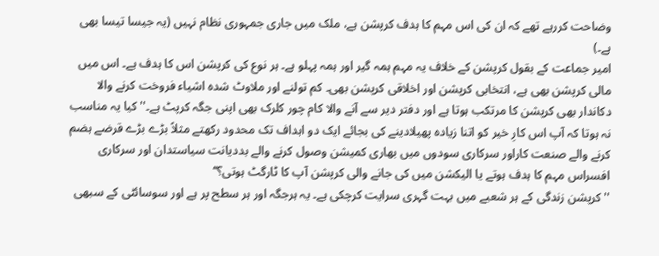وضاحت کررہے تھے کہ ان کی اس مہم کا ہدف کرپشن ہے، ملک میں جاری جمہوری نظام نہیں (یہ جیسا تیسا بھی ہے۔)
امیر جماعت کے بقول کرپشن کے خلاف یہ مہم ہمہ گیر اور ہمہ پہلو ہے۔ ہر نوع کی کرپشن اس کا ہدف ہے۔ اس میں مالی کرپشن بھی ہے، انتخابی کرپشن اور اخلاقی کرپشن بھی۔ کم تولنے اور ملاوٹ شدہ اشیاء فروخت کرنے والا دکاندار بھی کرپشن کا مرتکب ہوتا ہے اور دفتر دیر سے آنے والا کام چور کلرک بھی اپنی جگہ کرپٹ ہے۔'' کیا یہ مناسب نہ ہوتا کہ آپ اس کارِ خیر کو اتنا زیادہ پھیلادینے کی بجائے ایک دو اہداف تک محدود رکھتے مثلاً بڑے بڑے قرضے ہضم کرنے والے صنعت کاراور سرکاری سودوں میں بھاری کمیشن وصول کرنے والے بددیانت سیاستدان اور سرکاری افسراس مہم کا ہدف ہوتے یا الیکشن میں کی جانے والی کرپشن آپ کا ٹارگٹ ہوتی؟‘‘
''کرپشن زندگی کے ہر شعبے میں بہت گہری سرایت کرچکی ہے۔ یہ ہرجگہ اور ہر سطح پر ہے اور سوسائٹی کے سبھی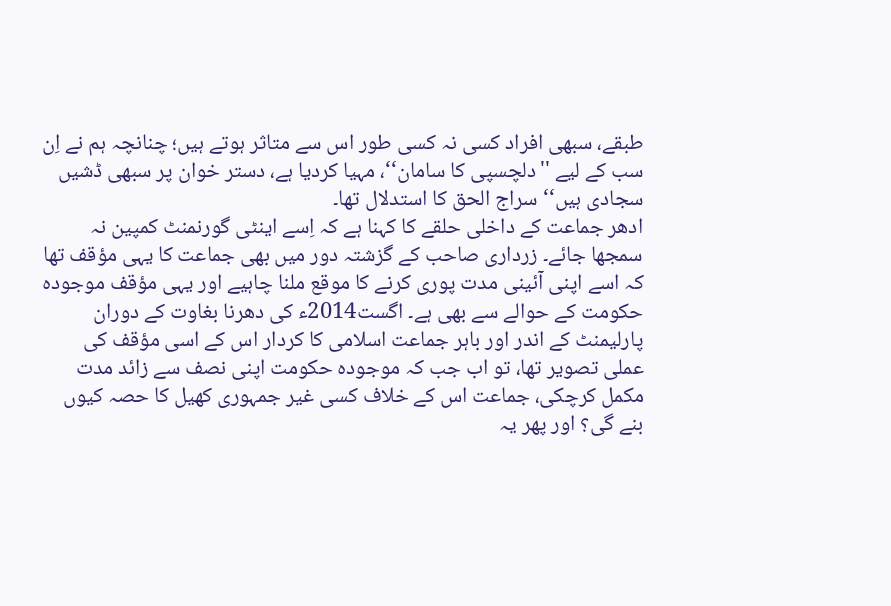طبقے، سبھی افراد کسی نہ کسی طور اس سے متاثر ہوتے ہیں؛ چنانچہ ہم نے اِن سب کے لیے ''دلچسپی کا سامان‘‘، مہیا کردیا ہے، دستر خوان پر سبھی ڈشیں سجادی ہیں‘‘ سراج الحق کا استدلال تھا۔
ادھر جماعت کے داخلی حلقے کا کہنا ہے کہ اِسے اینٹی گورنمنٹ کمپین نہ سمجھا جائے۔ زرداری صاحب کے گزشتہ دور میں بھی جماعت کا یہی مؤقف تھا کہ اسے اپنی آئینی مدت پوری کرنے کا موقع ملنا چاہیے اور یہی مؤقف موجودہ حکومت کے حوالے سے بھی ہے۔ اگست2014ء کی دھرنا بغاوت کے دوران پارلیمنٹ کے اندر اور باہر جماعت اسلامی کا کردار اس کے اسی مؤقف کی عملی تصویر تھا، تو اب جب کہ موجودہ حکومت اپنی نصف سے زائد مدت مکمل کرچکی، جماعت اس کے خلاف کسی غیر جمہوری کھیل کا حصہ کیوں بنے گی؟ اور پھر یہ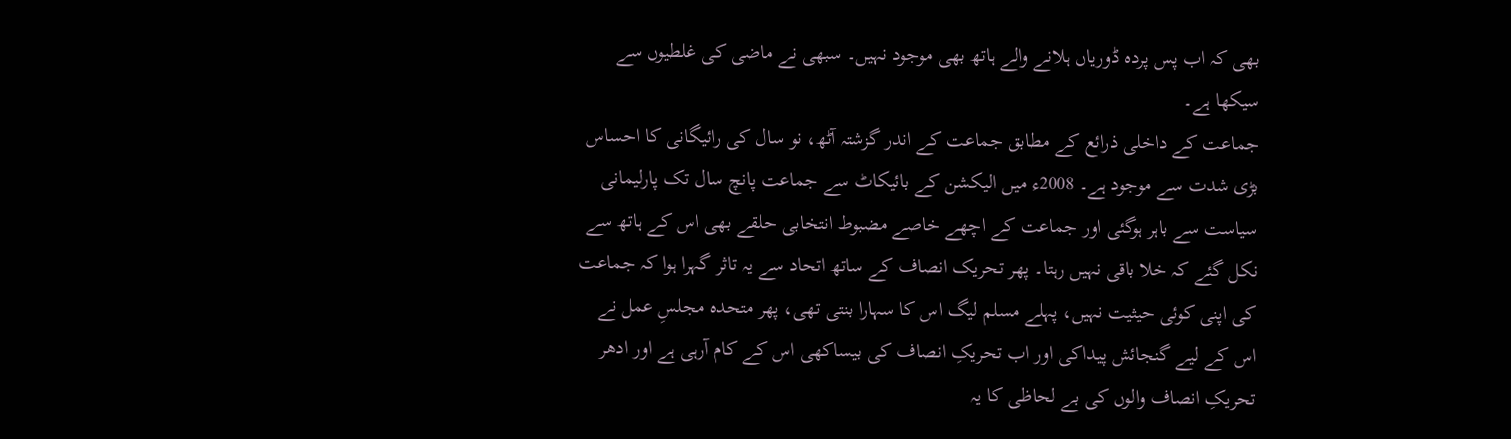بھی کہ اب پس پردہ ڈوریاں ہلانے والے ہاتھ بھی موجود نہیں۔ سبھی نے ماضی کی غلطیوں سے سیکھا ہے۔
جماعت کے داخلی ذرائع کے مطابق جماعت کے اندر گزشتہ آٹھ، نو سال کی رائیگانی کا احساس بڑی شدت سے موجود ہے۔ 2008ء میں الیکشن کے بائیکاٹ سے جماعت پانچ سال تک پارلیمانی سیاست سے باہر ہوگئی اور جماعت کے اچھے خاصے مضبوط انتخابی حلقے بھی اس کے ہاتھ سے نکل گئے کہ خلا باقی نہیں رہتا۔ پھر تحریک انصاف کے ساتھ اتحاد سے یہ تاثر گہرا ہوا کہ جماعت کی اپنی کوئی حیثیت نہیں، پہلے مسلم لیگ اس کا سہارا بنتی تھی، پھر متحدہ مجلسِ عمل نے اس کے لیے گنجائش پیداکی اور اب تحریکِ انصاف کی بیساکھی اس کے کام آرہی ہے اور ادھر تحریکِ انصاف والوں کی بے لحاظی کا یہ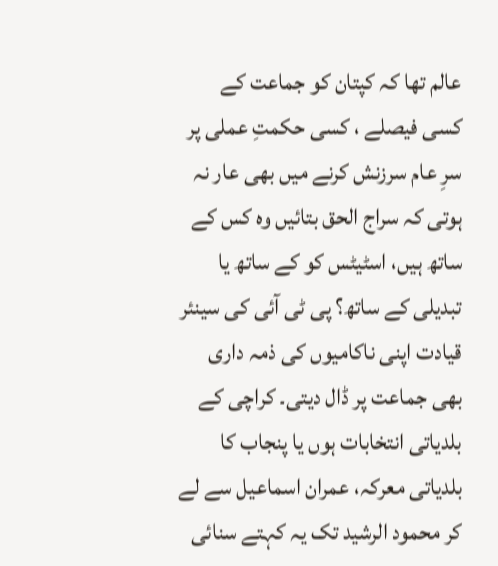عالم تھا کہ کپتان کو جماعت کے کسی فیصلے ، کسی حکمتِ عملی پر سرِ عام سرزنش کرنے میں بھی عار نہ ہوتی کہ سراج الحق بتائیں وہ کس کے ساتھ ہیں، اسٹیٹس کو کے ساتھ یا تبدیلی کے ساتھ؟ پی ٹی آئی کی سینئر قیادت اپنی ناکامیوں کی ذمہ داری بھی جماعت پر ڈال دیتی۔ کراچی کے بلدیاتی انتخابات ہوں یا پنجاب کا بلدیاتی معرکہ، عمران اسماعیل سے لے کر محمود الرشید تک یہ کہتے سنائی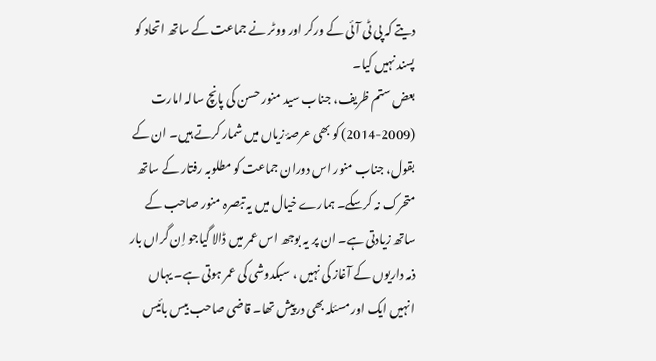دیتے کہ پی ٹی آئی کے ورکر اور ووٹر نے جماعت کے ساتھ اتحاد کو پسند نہیں کیا۔
بعض ستم ظریف، جناب سید منور حسن کی پانچ سالہ امارت (2009-2014) کو بھی عرصۂ زیاں میں شمار کرتے ہیں۔ ان کے بقول، جناب منور اس دوران جماعت کو مطلوبہ رفتار کے ساتھ
متحرک نہ کرسکے۔ ہمارے خیال میں یہ تبصرہ منور صاحب کے ساتھ زیادتی ہے۔ ان پر یہ بوجھ اس عمر میں ڈالا گیاجو اِن گراں بار ذمہ داریوں کے آغاز کی نہیں ، سبکدوشی کی عمر ہوتی ہے۔ یہاں انہیں ایک اور مسئلہ بھی درپیش تھا۔ قاضی صاحب بیس بائیس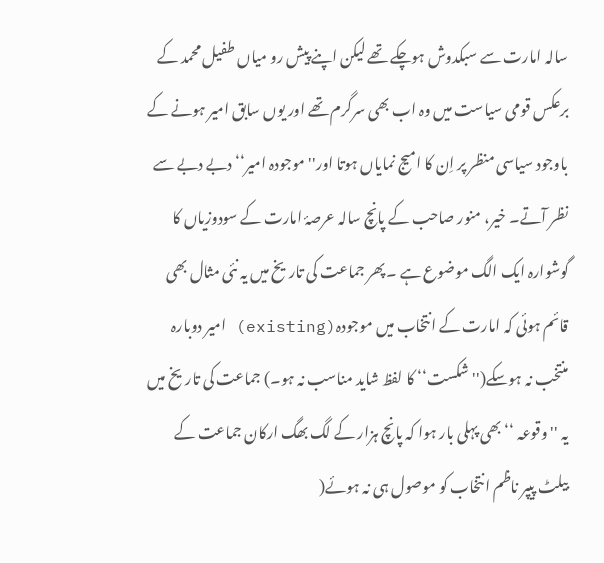سالہ امارت سے سبکدوش ہوچکے تھے لیکن اپنے پیش رو میاں طفیل محمد کے برعکس قومی سیاست میں وہ اب بھی سرگرم تھے اور یوں سابق امیر ہونے کے باوجود سیاسی منظر پر اِن کا امیج نمایاں ہوتا اور''موجودہ امیر‘‘ دبے دبے سے نظر آتے۔ خیر، منور صاحب کے پانچ سالہ عرصۂ امارت کے سودوزیاں کا گوشوارہ ایک الگ موضوع ہے ۔ پھر جماعت کی تاریخ میں یہ نئی مثال بھی قائم ہوئی کہ امارت کے انتخاب میں موجودہ(existing) امیر دوبارہ منتخب نہ ہوسکے(''شکست‘‘ کا لفظ شاید مناسب نہ ہو۔) جماعت کی تاریخ میں یہ ''وقوعہ ‘‘ بھی پہلی بار ہوا کہ پانچ ہزار کے لگ بھگ ارکان جماعت کے بیلٹ پیپر ناظم انتخاب کو موصول ہی نہ ہوئے(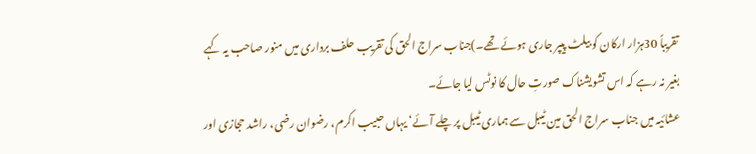تقریباً 30ہزار ارکان کو بیلٹ پیپر جاری ہوئے تھے۔)جناب سراج الحق کی تقریب حلف برداری میں منور صاحب یہ کہے بغیر نہ رہے کہ اس تشویشناک صورتِ حال کا نوٹس لیا جائے۔
عشائیہ میں جناب سراج الحق مین ٹیبل سے ہماری ٹیبل پر چلے آئے‘ یہاں حبیب اکرم، رضوان رضی، راشد حجازی اور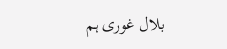بلال غوری ہم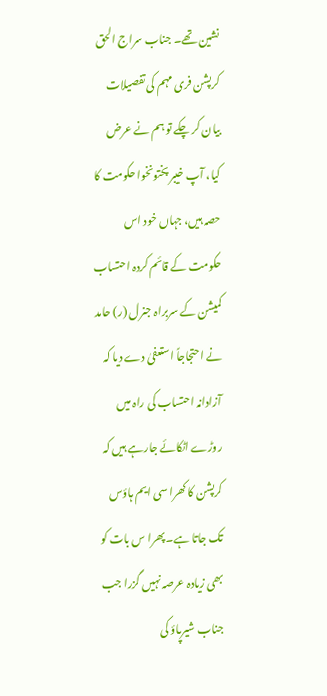نشین تھے۔ جناب سراج الحق کرپشن فری مہم کی تفصیلات بیان کر چکے تو ہم نے عرض کیا، آپ خیبر پختونخوا حکومت کا حصہ ہیں، جہاں خود اس حکومت کے قائم کردہ احتساب کمیشن کے سربراہ جنرل (ر) حامد نے احتجاجاً استعفیٰ دے دیا کہ آزادانہ احتساب کی راہ میں روڑے اٹکائے جارہے ہیں کہ کرپشن کا کھرا سی ایم ہاؤس تک جاتا ہے۔ پھرا س بات کو بھی زیادہ عرصہ نہیں گزرا جب جناب شیرپاؤ کی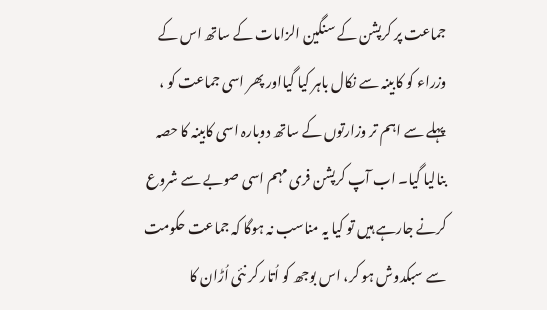جماعت پر کرپشن کے سنگین الزامات کے ساتھ اس کے وزراء کو کابینہ سے نکال باہر کیا گیااور پھر اسی جماعت کو ، پہلے سے اہم تر وزارتوں کے ساتھ دوبارہ اسی کابینہ کا حصہ بنالیا گیا۔ اب آپ کرپشن فری مہم اسی صوبے سے شروع کرنے جارہے ہیں تو کیا یہ مناسب نہ ہوگا کہ جماعت حکومت سے سبکدوش ہو کر، اس بوجھ کو اُتار کر نئی اُڑان کا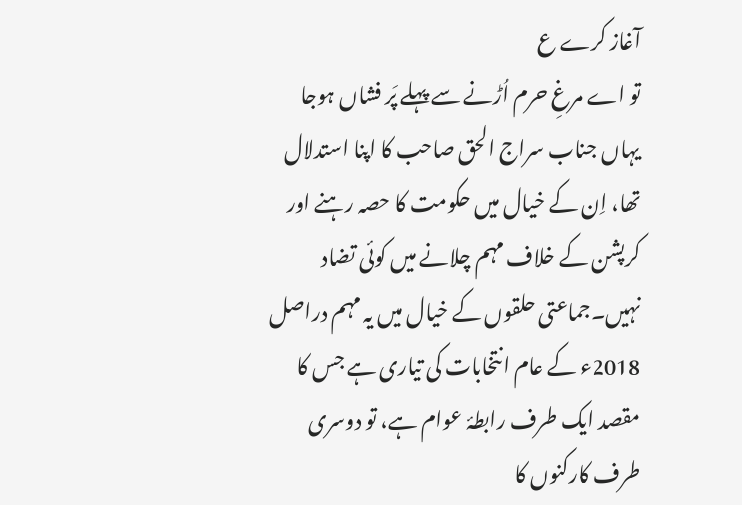آغاز کرے ع
تو اے مرغِ حرم اُڑنے سے پہلے پَر فشاں ہوجا
یہاں جناب سراج الحق صاحب کا اپنا استدلال تھا، اِن کے خیال میں حکومت کا حصہ رہنے اور کرپشن کے خلاف مہم چلانے میں کوئی تضاد نہیں۔جماعتی حلقوں کے خیال میں یہ مہم دراصل 2018ء کے عام انتخابات کی تیاری ہے جس کا مقصد ایک طرف رابطۂ عوام ہے، تو دوسری طرف کارکنوں کا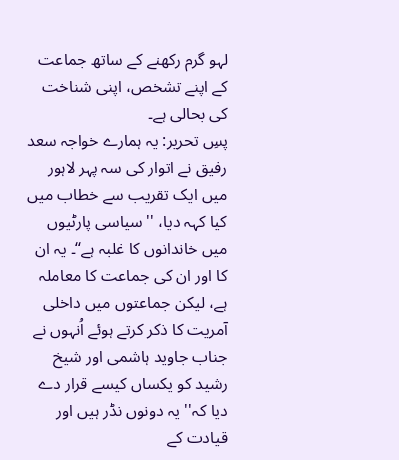لہو گرم رکھنے کے ساتھ جماعت کے اپنے تشخص، اپنی شناخت کی بحالی ہے۔
پسِ تحریر: یہ ہمارے خواجہ سعد رفیق نے اتوار کی سہ پہر لاہور میں ایک تقریب سے خطاب میں کیا کہہ دیا، ''سیاسی پارٹیوں میں خاندانوں کا غلبہ ہے‘‘۔ یہ ان کا اور ان کی جماعت کا معاملہ ہے، لیکن جماعتوں میں داخلی آمریت کا ذکر کرتے ہوئے اُنہوں نے جناب جاوید ہاشمی اور شیخ رشید کو یکساں کیسے قرار دے دیا کہ'' یہ دونوں نڈر ہیں اور قیادت کے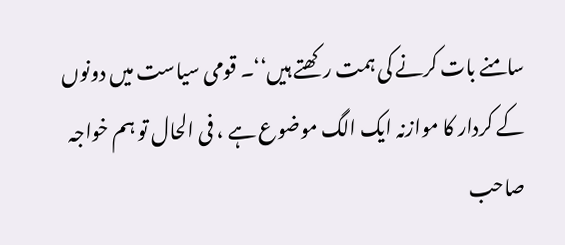سامنے بات کرنے کی ہمت رکھتے ہیں‘‘۔ قومی سیاست میں دونوں کے کردار کا موازنہ ایک الگ موضوع ہے ، فی الحال تو ہم خواجہ صاحب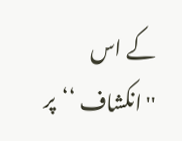کے اس ''انکشاف ‘‘پر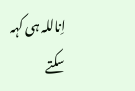اِناللہ ہی کہہ سکتے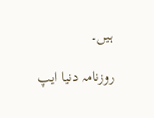ہیں۔

روزنامہ دنیا ایپ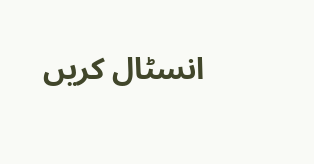انسٹال کریں